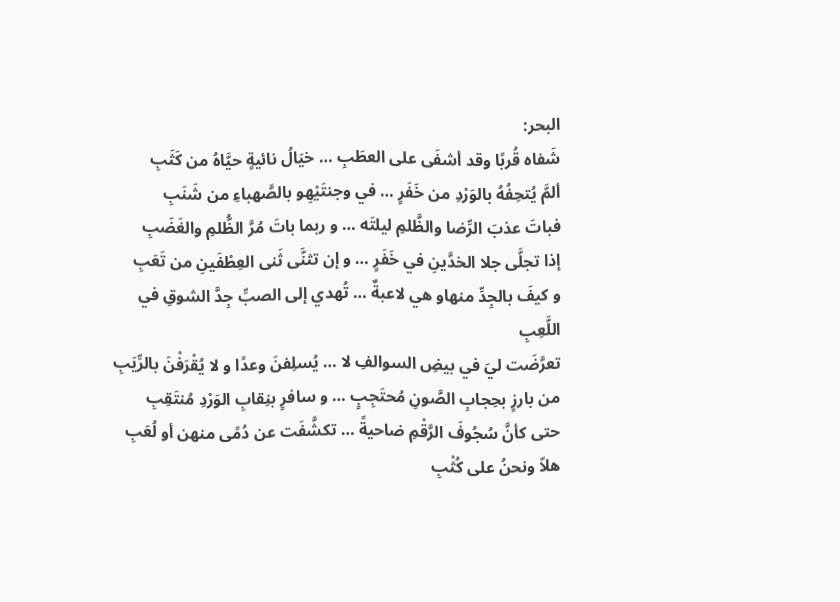البحر:
شَفاه قُربًا وقد أشفَى على العطَبِ … خيَالُ نائيةٍ حيَّاهُ من كَثَبِ
ألمَّ يُتحِفُهُ بالوَرْدِ من خَفَرٍ … في وجنتَيْهِو بالصَّهباءِ من شَنَبِ
فباتَ عذبَ الرِّضا والظَّلمِ ليلتَه … و ربما باتَ مُرَّ الظُّلمِ والغَضَبِ
إذا تجلَّى جلا الخدَّينِ في خَفَرٍ … و إن تثنَّى ثَنى العِطْفَينِ من تَعَبِ
و كيفَ بالجِدِّ منهاو هي لاعبةٌ … تُهدي إلى الصبِّ جِدَّ الشوقِ في اللَّعِبِ
تعرَّضَت ليَ في بيضِ السوالفِ لا … يُسلِفنَ وعدًا و لا يُقْرَفْنَ بالرِّيَبِ
من بارزٍ بحِجابِ الصَّونِ مُحتَجِبٍ … و سافرٍ بنِقابِ الوَرْدِ مُنتَقِبِ
حتى كأنَّ سُجُوفَ الرَّقْمِ ضاحيةً … تكشَّفَت عن دُمًى منهن أو لُعَبِ
هلاّ ونحنُ على كُثْبِ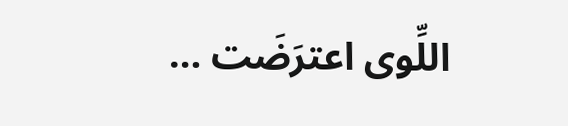اللِّوى اعترَضَت …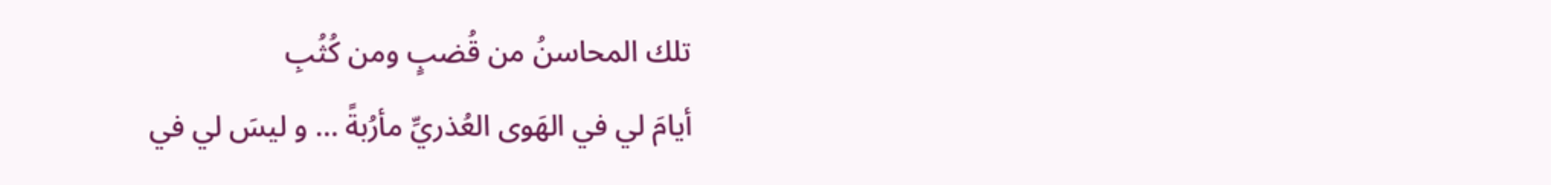تلك المحاسنُ من قُضبٍ ومن كُثُبِ
أيامَ لي في الهَوى العُذريِّ مأرُبةً … و ليسَ لي في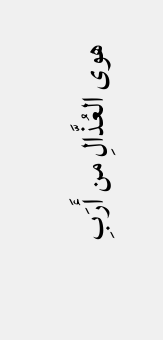هوى العُذَّالِ من أَرَبِ